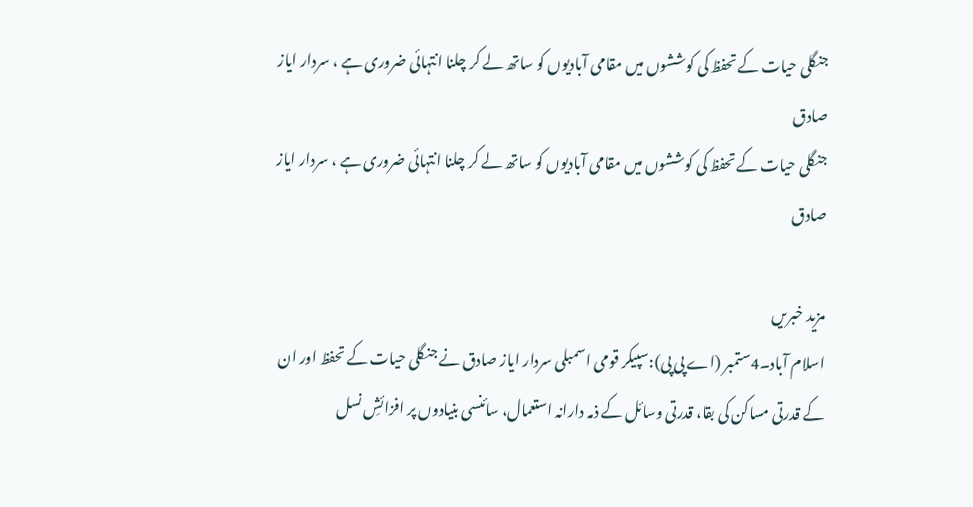جنگلی حیات کے تحفظ کی کوششوں میں مقامی آبادیوں کو ساتھ لے کر چلنا انتہائی ضروری ہے ، سردار ایاز صادق
جنگلی حیات کے تحفظ کی کوششوں میں مقامی آبادیوں کو ساتھ لے کر چلنا انتہائی ضروری ہے ، سردار ایاز صادق

مزید خبریں
اسلام آباد۔4ستمبر (اے پی پی):سپیکر قومی اسمبلی سردار ایاز صادق نے جنگلی حیات کے تحفظ اور ان کے قدرتی مساکن کی بقا، قدرتی وسائل کے ذمہ دارانہ استعمال، سائنسی بنیادوں پر افزائشِ نسل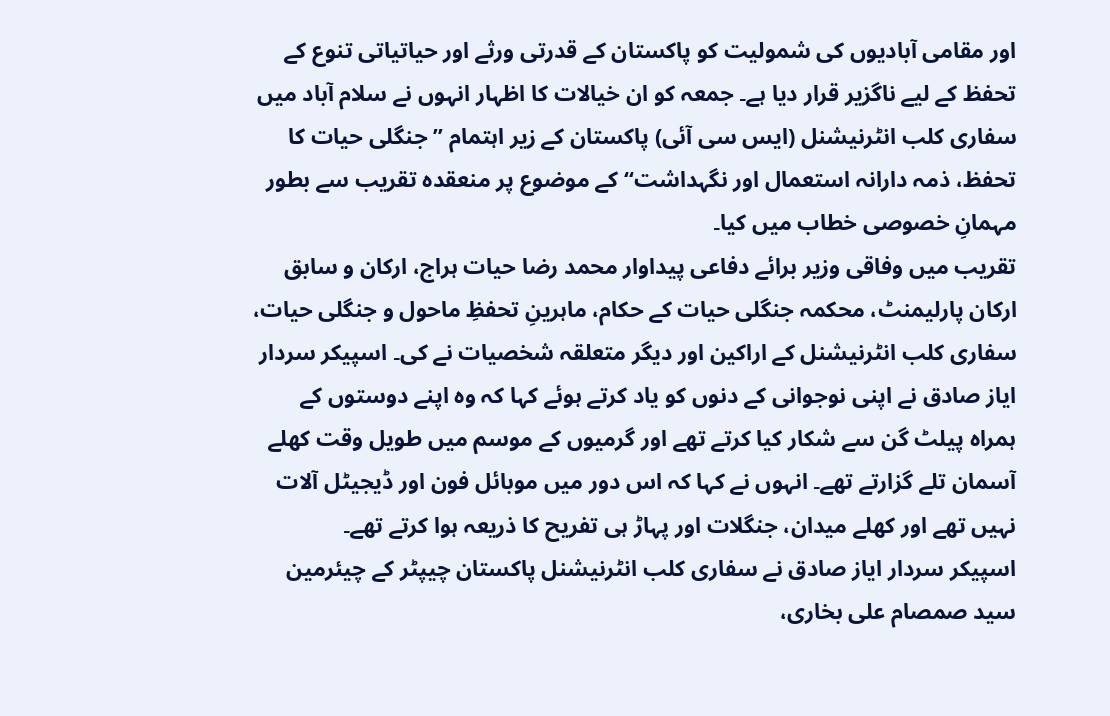اور مقامی آبادیوں کی شمولیت کو پاکستان کے قدرتی ورثے اور حیاتیاتی تنوع کے تحفظ کے لیے ناگزیر قرار دیا ہے۔ جمعہ کو ان خیالات کا اظہار انہوں نے سلام آباد میں سفاری کلب انٹرنیشنل (ایس سی آئی) پاکستان کے زیر اہتمام ’’جنگلی حیات کا تحفظ، ذمہ دارانہ استعمال اور نگہداشت‘‘کے موضوع پر منعقدہ تقریب سے بطور مہمانِ خصوصی خطاب میں کیا۔
تقریب میں وفاقی وزیر برائے دفاعی پیداوار محمد رضا حیات ہراج، ارکان و سابق ارکان پارلیمنٹ، محکمہ جنگلی حیات کے حکام، ماہرینِ تحفظِ ماحول و جنگلی حیات، سفاری کلب انٹرنیشنل کے اراکین اور دیگر متعلقہ شخصیات نے کی۔ اسپیکر سردار ایاز صادق نے اپنی نوجوانی کے دنوں کو یاد کرتے ہوئے کہا کہ وہ اپنے دوستوں کے ہمراہ پیلٹ گن سے شکار کیا کرتے تھے اور گرمیوں کے موسم میں طویل وقت کھلے آسمان تلے گزارتے تھے۔ انہوں نے کہا کہ اس دور میں موبائل فون اور ڈیجیٹل آلات نہیں تھے اور کھلے میدان، جنگلات اور پہاڑ ہی تفریح کا ذریعہ ہوا کرتے تھے۔
اسپیکر سردار ایاز صادق نے سفاری کلب انٹرنیشنل پاکستان چیپٹر کے چیئرمین سید صمصام علی بخاری،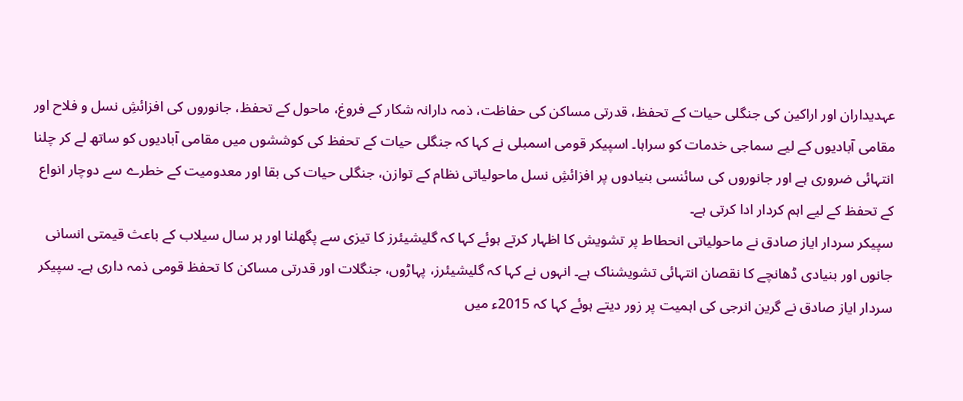عہدیداران اور اراکین کی جنگلی حیات کے تحفظ، قدرتی مساکن کی حفاظت، ذمہ دارانہ شکار کے فروغ، ماحول کے تحفظ، جانوروں کی افزائشِ نسل و فلاح اور مقامی آبادیوں کے لیے سماجی خدمات کو سراہا۔ اسپیکر قومی اسمبلی نے کہا کہ جنگلی حیات کے تحفظ کی کوششوں میں مقامی آبادیوں کو ساتھ لے کر چلنا انتہائی ضروری ہے اور جانوروں کی سائنسی بنیادوں پر افزائشِ نسل ماحولیاتی نظام کے توازن، جنگلی حیات کی بقا اور معدومیت کے خطرے سے دوچار انواع کے تحفظ کے لیے اہم کردار ادا کرتی ہے۔
سپیکر سردار ایاز صادق نے ماحولیاتی انحطاط پر تشویش کا اظہار کرتے ہوئے کہا کہ گلیشیئرز کا تیزی سے پگھلنا اور ہر سال سیلاب کے باعث قیمتی انسانی جانوں اور بنیادی ڈھانچے کا نقصان انتہائی تشویشناک ہے۔ انہوں نے کہا کہ گلیشیئرز، پہاڑوں، جنگلات اور قدرتی مساکن کا تحفظ قومی ذمہ داری ہے۔ سپیکر سردار ایاز صادق نے گرین انرجی کی اہمیت پر زور دیتے ہوئے کہا کہ 2015ء میں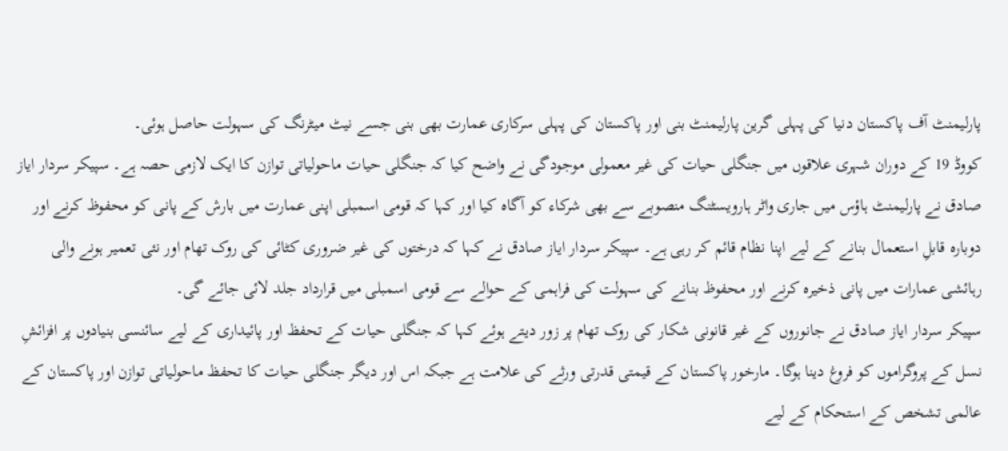پارلیمنٹ آف پاکستان دنیا کی پہلی گرین پارلیمنٹ بنی اور پاکستان کی پہلی سرکاری عمارت بھی بنی جسے نیٹ میٹرنگ کی سہولت حاصل ہوئی۔
کووڈ 19 کے دوران شہری علاقوں میں جنگلی حیات کی غیر معمولی موجودگی نے واضح کیا کہ جنگلی حیات ماحولیاتی توازن کا ایک لازمی حصہ ہے۔ سپیکر سردار ایاز صادق نے پارلیمنٹ ہاؤس میں جاری واٹر ہارویسٹنگ منصوبے سے بھی شرکاء کو آگاہ کیا اور کہا کہ قومی اسمبلی اپنی عمارت میں بارش کے پانی کو محفوظ کرنے اور دوبارہ قابلِ استعمال بنانے کے لیے اپنا نظام قائم کر رہی ہے۔ سپیکر سردار ایاز صادق نے کہا کہ درختوں کی غیر ضروری کٹائی کی روک تھام اور نئی تعمیر ہونے والی رہائشی عمارات میں پانی ذخیرہ کرنے اور محفوظ بنانے کی سہولت کی فراہمی کے حوالے سے قومی اسمبلی میں قرارداد جلد لائی جائے گی۔
سپیکر سردار ایاز صادق نے جانوروں کے غیر قانونی شکار کی روک تھام پر زور دیتے ہوئے کہا کہ جنگلی حیات کے تحفظ اور پائیداری کے لیے سائنسی بنیادوں پر افزائشِ نسل کے پروگراموں کو فروغ دینا ہوگا۔ مارخور پاکستان کے قیمتی قدرتی ورثے کی علامت ہے جبکہ اس اور دیگر جنگلی حیات کا تحفظ ماحولیاتی توازن اور پاکستان کے عالمی تشخص کے استحکام کے لیے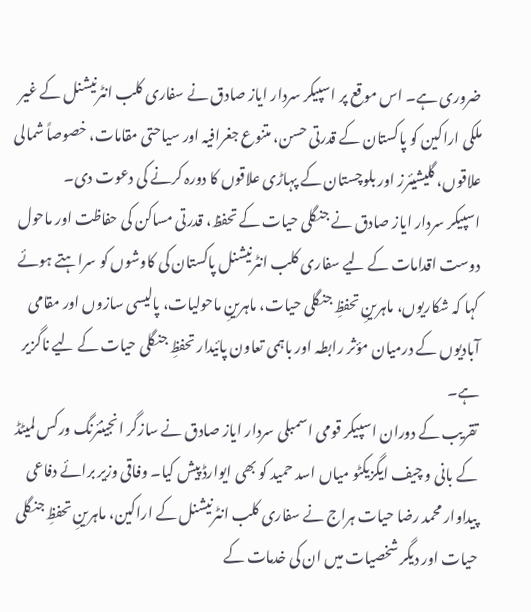ضروری ہے۔ اس موقع پر اسپیکر سردار ایاز صادق نے سفاری کلب انٹرنیشنل کے غیر ملکی اراکین کو پاکستان کے قدرتی حسن، متنوع جغرافیہ اور سیاحتی مقامات، خصوصاً شمالی علاقوں، گلیشیئرز اور بلوچستان کے پہاڑی علاقوں کا دورہ کرنے کی دعوت دی۔
اسپیکر سردار ایاز صادق نے جنگلی حیات کے تحفظ، قدرتی مساکن کی حفاظت اور ماحول دوست اقدامات کے لیے سفاری کلب انٹرنیشنل پاکستان کی کاوشوں کو سراہتے ہوئے کہا کہ شکاریوں، ماہرینِ تحفظِ جنگلی حیات، ماہرینِ ماحولیات، پالیسی سازوں اور مقامی آبادیوں کے درمیان مؤثر رابطہ اور باہمی تعاون پائیدار تحفظِ جنگلی حیات کے لیے ناگزیر ہے۔
تقریب کے دوران اسپیکر قومی اسمبلی سردار ایاز صادق نے سازگر انجینئرنگ ورکس لمیٹڈ کے بانی و چیف ایگزیکٹو میاں اسد حمید کو بھی ایوارڈ پیش کیا۔ وفاقی وزیر برائے دفاعی پیداوار محمد رضا حیات ہراج نے سفاری کلب انٹرنیشنل کے اراکین، ماہرینِ تحفظِ جنگلی حیات اور دیگر شخصیات میں ان کی خدمات کے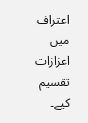اعتراف میں اعزازات تقسیم کیے۔